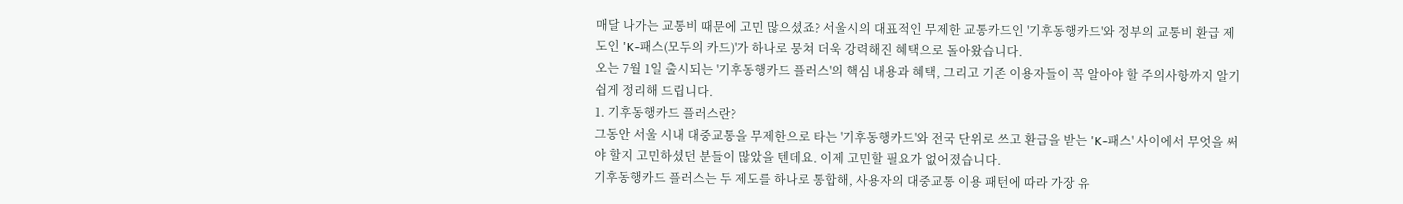매달 나가는 교통비 때문에 고민 많으셨죠? 서울시의 대표적인 무제한 교통카드인 '기후동행카드'와 정부의 교통비 환급 제도인 'K-패스(모두의 카드)'가 하나로 뭉쳐 더욱 강력해진 혜택으로 돌아왔습니다.
오는 7월 1일 출시되는 '기후동행카드 플러스'의 핵심 내용과 혜택, 그리고 기존 이용자들이 꼭 알아야 할 주의사항까지 알기 쉽게 정리해 드립니다.
1. 기후동행카드 플러스란?
그동안 서울 시내 대중교통을 무제한으로 타는 '기후동행카드'와 전국 단위로 쓰고 환급을 받는 'K-패스' 사이에서 무엇을 써야 할지 고민하셨던 분들이 많았을 텐데요. 이제 고민할 필요가 없어졌습니다.
기후동행카드 플러스는 두 제도를 하나로 통합해, 사용자의 대중교통 이용 패턴에 따라 가장 유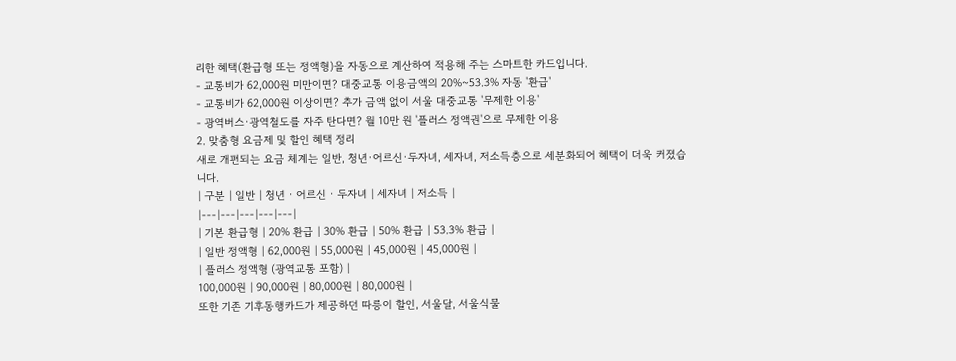리한 혜택(환급형 또는 정액형)을 자동으로 계산하여 적용해 주는 스마트한 카드입니다.
- 교통비가 62,000원 미만이면? 대중교통 이용금액의 20%~53.3% 자동 '환급'
- 교통비가 62,000원 이상이면? 추가 금액 없이 서울 대중교통 '무제한 이용'
- 광역버스·광역철도를 자주 탄다면? 월 10만 원 '플러스 정액권'으로 무제한 이용
2. 맞춤형 요금제 및 할인 혜택 정리
새로 개편되는 요금 체계는 일반, 청년·어르신·두자녀, 세자녀, 저소득층으로 세분화되어 혜택이 더욱 커졌습니다.
| 구분 | 일반 | 청년 · 어르신 · 두자녀 | 세자녀 | 저소득 |
|---|---|---|---|---|
| 기본 환급형 | 20% 환급 | 30% 환급 | 50% 환급 | 53.3% 환급 |
| 일반 정액형 | 62,000원 | 55,000원 | 45,000원 | 45,000원 |
| 플러스 정액형 (광역교통 포함) |
100,000원 | 90,000원 | 80,000원 | 80,000원 |
또한 기존 기후동행카드가 제공하던 따릉이 할인, 서울달, 서울식물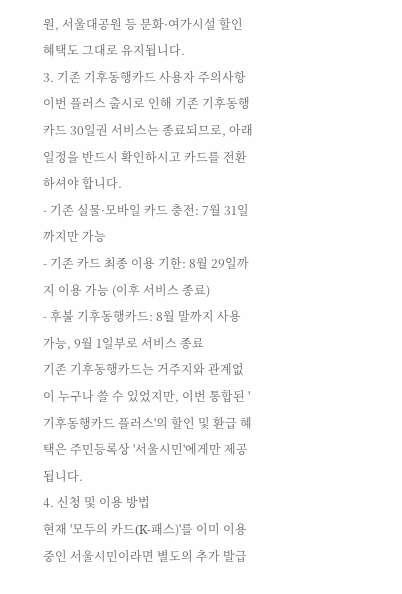원, 서울대공원 등 문화·여가시설 할인 혜택도 그대로 유지됩니다.
3. 기존 기후동행카드 사용자 주의사항
이번 플러스 출시로 인해 기존 기후동행카드 30일권 서비스는 종료되므로, 아래 일정을 반드시 확인하시고 카드를 전환하셔야 합니다.
- 기존 실물·모바일 카드 충전: 7월 31일까지만 가능
- 기존 카드 최종 이용 기한: 8월 29일까지 이용 가능 (이후 서비스 종료)
- 후불 기후동행카드: 8월 말까지 사용 가능, 9월 1일부로 서비스 종료
기존 기후동행카드는 거주지와 관계없이 누구나 쓸 수 있었지만, 이번 통합된 '기후동행카드 플러스'의 할인 및 환급 혜택은 주민등록상 '서울시민'에게만 제공됩니다.
4. 신청 및 이용 방법
현재 '모두의 카드(K-패스)'를 이미 이용 중인 서울시민이라면 별도의 추가 발급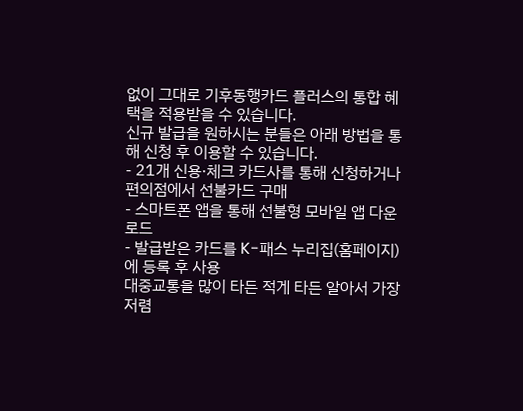없이 그대로 기후동행카드 플러스의 통합 혜택을 적용받을 수 있습니다.
신규 발급을 원하시는 분들은 아래 방법을 통해 신청 후 이용할 수 있습니다.
- 21개 신용·체크 카드사를 통해 신청하거나 편의점에서 선불카드 구매
- 스마트폰 앱을 통해 선불형 모바일 앱 다운로드
- 발급받은 카드를 K-패스 누리집(홈페이지)에 등록 후 사용
대중교통을 많이 타든 적게 타든 알아서 가장 저렴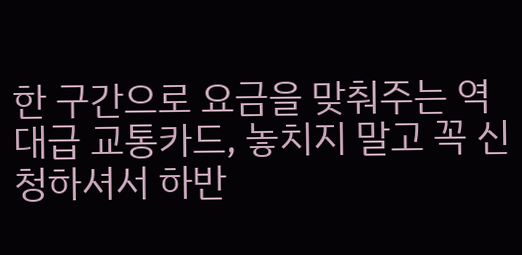한 구간으로 요금을 맞춰주는 역대급 교통카드, 놓치지 말고 꼭 신청하셔서 하반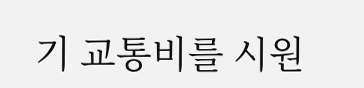기 교통비를 시원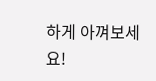하게 아껴보세요!